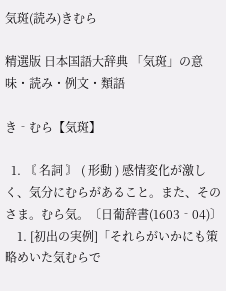気斑(読み)きむら

精選版 日本国語大辞典 「気斑」の意味・読み・例文・類語

き‐むら【気斑】

  1. 〘 名詞 〙 ( 形動 ) 感情変化が激しく、気分にむらがあること。また、そのさま。むら気。〔日葡辞書(1603‐04)〕
    1. [初出の実例]「それらがいかにも策略めいた気むらで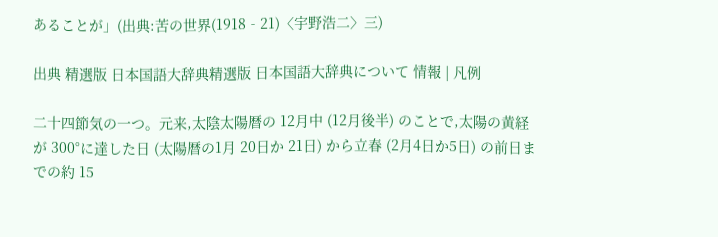あることが」(出典:苦の世界(1918‐21)〈宇野浩二〉三)

出典 精選版 日本国語大辞典精選版 日本国語大辞典について 情報 | 凡例

二十四節気の一つ。元来,太陰太陽暦の 12月中 (12月後半) のことで,太陽の黄経が 300°に達した日 (太陽暦の1月 20日か 21日) から立春 (2月4日か5日) の前日までの約 15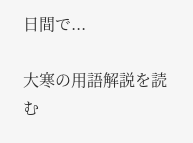日間で...

大寒の用語解説を読む